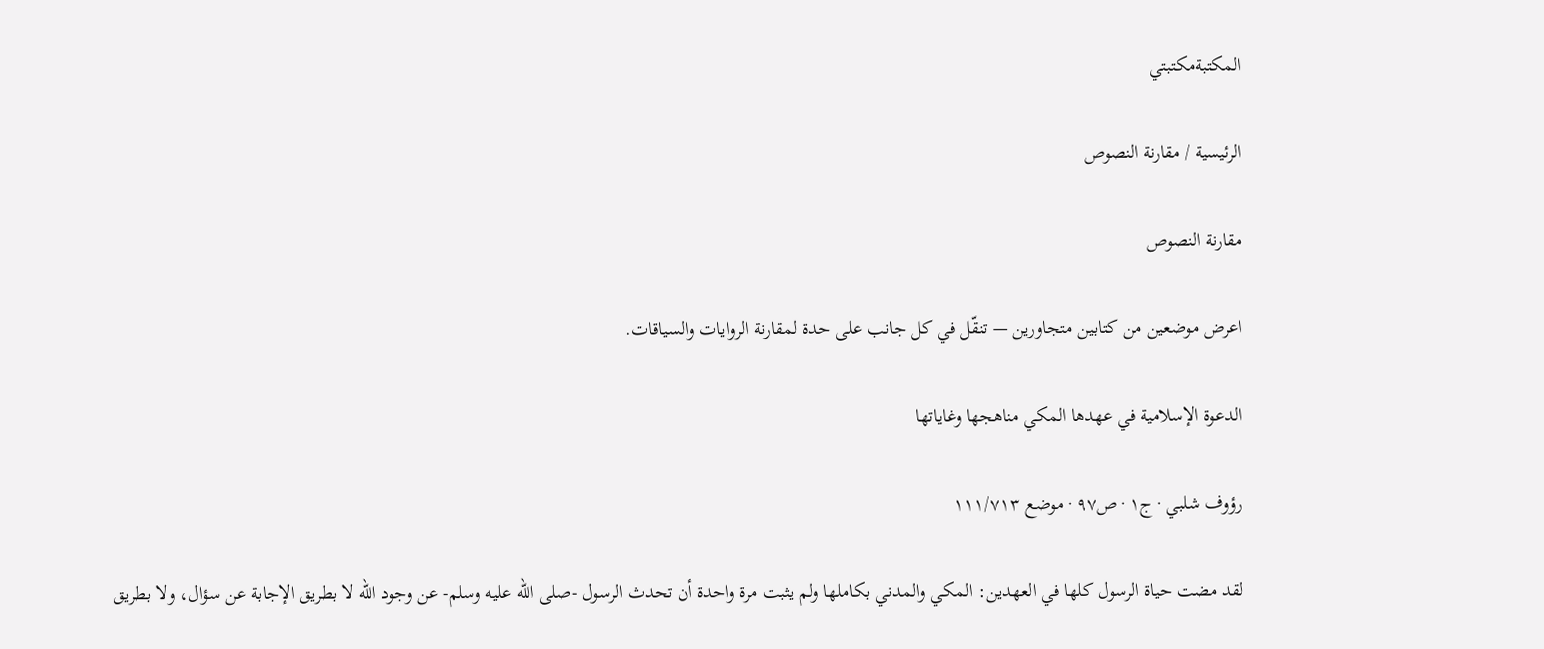المكتبةمكتبتي

الرئيسية / مقارنة النصوص

مقارنة النصوص

اعرض موضعين من كتابين متجاورين — تنقّل في كل جانب على حدة لمقارنة الروايات والسياقات.

الدعوة الإسلامية في عهدها المكي مناهجها وغاياتها

رؤوف شلبي · ج١ · ص٩٧ · موضع ١١١/٧١٣

لقد مضت حياة الرسول كلها في العهدين: المكي والمدني بكاملها ولم يثبت مرة واحدة أن تحدث الرسول -صلى الله عليه وسلم- عن وجود الله لا بطريق الإجابة عن سؤال، ولا بطريق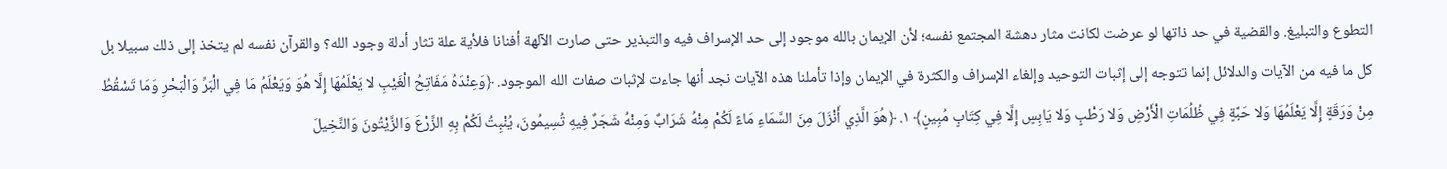التطوع والتبليغ. والقضية في حد ذاتها لو عرضت لكانت مثار دهشة المجتمع نفسه؛ لأن الإيمان بالله موجود إلى حد الإسراف فيه والتبذير حتى صارت الآلهة أفنانا فلأية علة تثار أدلة وجود الله؟ والقرآن نفسه لم يتخذ إلى ذلك سبيلا بل كل ما فيه من الآيات والدلائل إنما تتوجه إلى إثبات التوحيد وإلغاء الإسراف والكثرة في الإيمان وإذا تأملنا هذه الآيات نجد أنها جاءت لإثبات صفات الله الموجود. ﴿وَعِنْدَهُ مَفَاتِحُ الْغَيْبِ لا يَعْلَمُهَا إِلَّا هُوَ وَيَعْلَمُ مَا فِي الْبَرِّ وَالْبَحْرِ وَمَا تَسْقُطُ مِنْ وَرَقَةٍ إِلَّا يَعْلَمُهَا وَلا حَبَّةٍ فِي ظُلُمَاتِ الْأَرْضِ وَلا رَطْبٍ وَلا يَابِسٍ إِلَّا فِي كِتَابٍ مُبِينٍ﴾ ١. ﴿هُوَ الَّذِي أَنْزَلَ مِنَ السَّمَاءِ مَاءً لَكُمْ مِنْهُ شَرَابٌ وَمِنْهُ شَجَرٌ فِيهِ تُسِيمُونَ، يُنْبِتُ لَكُمْ بِهِ الزَّرْعَ وَالزَّيْتُونَ وَالنَّخِيلَ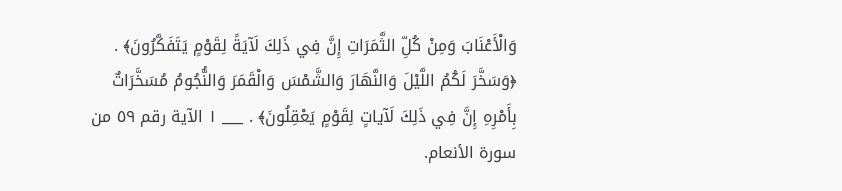وَالْأَعْنَابَ وَمِنْ كُلِّ الثَّمَرَاتِ إِنَّ فِي ذَلِكَ لَآيَةً لِقَوْمٍ يَتَفَكَّرُونَ﴾ . ﴿وَسَخَّرَ لَكُمُ اللَّيْلَ وَالنَّهَارَ وَالشَّمْسَ وَالْقَمَرَ وَالنُّجُومُ مُسَخَّرَاتٌ بِأَمْرِهِ إِنَّ فِي ذَلِكَ لَآياتٍ لِقَوْمٍ يَعْقِلُونَ﴾ . ___ ١ الآية رقم ٥٩ من سورة الأنعام.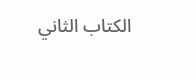الكتاب الثاني